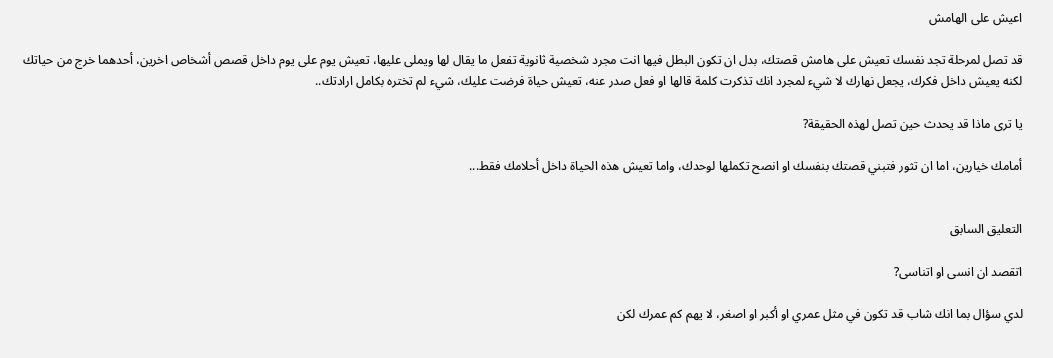اعيش على الهامش

قد تصل لمرحلة تجد نفسك تعيش على هامش قصتك، بدل ان تكون البطل فيها انت مجرد شخصية ثانوية تفعل ما يقال لها ويملى عليها، تعيش يوم على يوم داخل قصص أشخاص اخرين، أحدهما خرج من حياتك لكنه يعيش داخل فكرك، يجعل نهارك لا شيء لمجرد انك تذكرت كلمة قالها او فعل صدر عنه، تعيش حياة فرضت عليك، شيء لم تختره بكامل ارادتك..

يا ترى ماذا قد يحدث حين تصل لهذه الحقيقة?

أمامك خيارين، اما ان تثور فتبني قصتك بنفسك او انصح تكملها لوحدك، واما تعيش هذه الحياة داخل أحلامك فقط...


التعليق السابق

اتقصد ان انسى او اتناسى?

لدي سؤال بما انك شاب قد تكون في مثل عمري او أكبر او اصغر، لا يهم كم عمرك لكن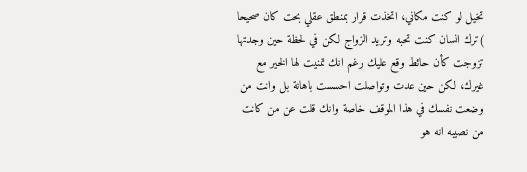تخيل لو كنت مكاني، اتخذت قرار بمنطق عقلي بحت كان صحيحا )ترك انسان كنت تحبه وتريد الزواج لكن في لحظة حين وجدتها تزوجت كأن حائط وقع عليك رغم انك تمنيت لها الخير مع غيرك، لكن حين عدت وتواصلت احسست باهانة بل وانت من وضعت نفسك في هذا الموقف خاصة وانك قلت عن من كانت من نصيبه انه هو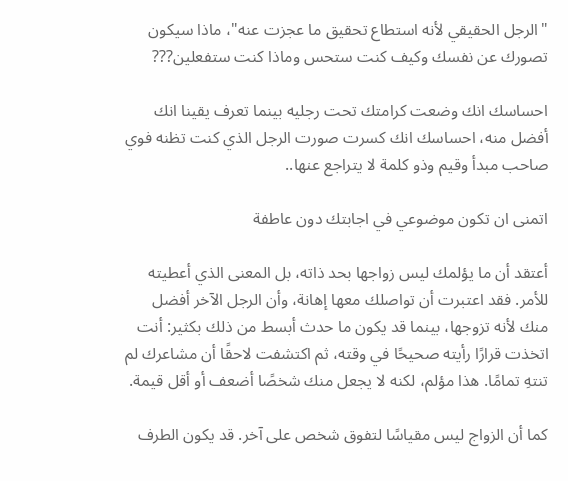"الرجل الحقيقي لأنه استطاع تحقيق ما عجزت عنه"، ماذا سيكون تصورك عن نفسك وكيف كنت ستحس وماذا كنت ستفعلين???

احساسك انك وضعت كرامتك تحت رجليه بينما تعرف يقينا انك أفضل منه، احساسك انك كسرت صورت الرجل الذي كنت تظنه فوي صاحب مبدأ وقيم وذو كلمة لا يتراجع عنها..

اتمنى ان تكون موضوعي في اجابتك دون عاطفة

أعتقد أن ما يؤلمك ليس زواجها بحد ذاته، بل المعنى الذي أعطيته للأمر. فقد اعتبرت أن تواصلك معها إهانة، وأن الرجل الآخر أفضل منك لأنه تزوجها، بينما قد يكون ما حدث أبسط من ذلك بكثير: أنت اتخذت قرارًا رأيته صحيحًا في وقته، ثم اكتشفت لاحقًا أن مشاعرك لم تنتهِ تمامًا. هذا مؤلم، لكنه لا يجعل منك شخصًا أضعف أو أقل قيمة.

كما أن الزواج ليس مقياسًا لتفوق شخص على آخر. قد يكون الطرف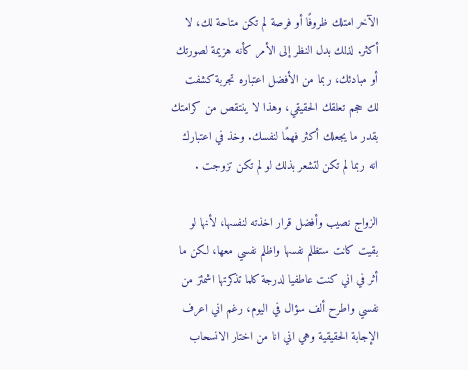الآخر امتلك ظروفًا أو فرصة لم تكن متاحة لك، لا أكثر. لذلك بدل النظر إلى الأمر كأنه هزيمة لصورتك أو مبادئك، ربما من الأفضل اعتباره تجربة كشفت لك حجم تعلقك الحقيقي، وهذا لا ينتقص من كرامتك بقدر ما يجعلك أكثر فهمًا لنفسك. وخذ في اعتبارك انه ربما لم تكن لتشعر بذلك لو لم تكن تزوجت .

الزواج نصيب وأفضل قرار اخذته لنفسها، لأنها لو بقيت كانت ستظلم نفسها واظلم نفسي معها، لكن ما أثر في اني كنت عاطفيا لدرجة كلما تذكرتها اشمئز من نفسي واطرح ألف سؤال في اليوم، رغم اني اعرف الإجابة الحقيقية وهي اني انا من اختار الانسحاب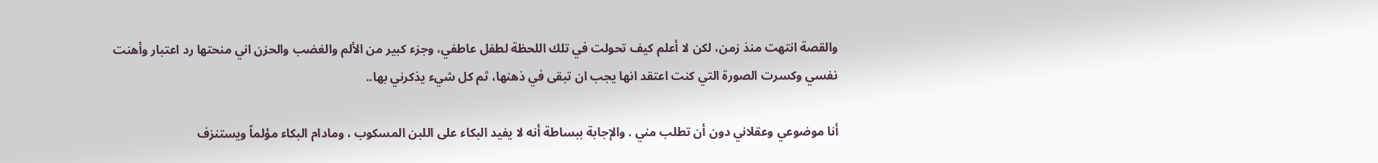والقصة انتهت منذ زمن، لكن لا أعلم كيف تحولت في تلك اللحظة لطفل عاطفي، وجزء كبير من الألم والغضب والحزن اني منحتها رد اعتبار وأهنت نفسي وكسرت الصورة التي كنت اعتقد انها يجب ان تبقى في ذهنها، ثم كل شيء يذكرني بها..

أنا موضوعي وعقلاني دون أن تطلب مني . والإجابة ببساطة أنه لا يفيد البكاء على اللبن المسكوب ، ومادام البكاء مؤلماً ويستنزف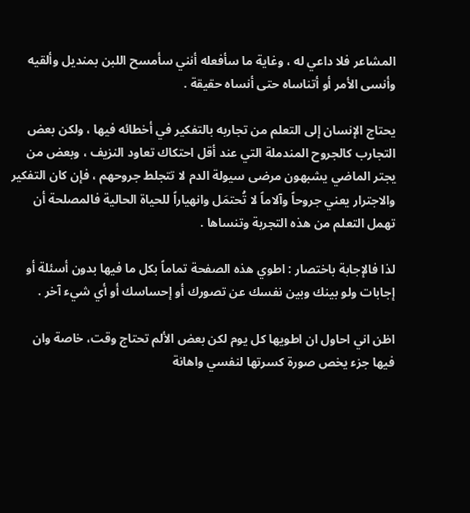المشاعر فلا داعي له ، وغاية ما سأفعله أنني سأمسح اللبن بمنديل وألقيه وأنسى الأمر أو أتناساه حتى أنساه حقيقة .

يحتاج الإنسان إلى التعلم من تجاربه بالتفكير في أخطائه فيها ، ولكن بعض التجارب كالجروح المندملة التي عند أقل احتكاك تعاود النزيف ، وبعض من يجتر الماضي يشبهون مرضى سيولة الدم لا تتجلط جروحهم ، فإن كان التفكير والاجترار يعني جروحاً وآلاماً لا تُحتمَل وانهياراً للحياة الحالية فالمصلحة أن تهمل التعلم من هذه التجربة وتنساها .

لذا فالإجابة باختصار : اطوي هذه الصفحة تماماً بكل ما فيها بدون أسئلة أو إجابات ولو بينك وبين نفسك عن تصورك أو إحساسك أو أي شيء آخر .

اظن اني احاول ان اطويها كل يوم لكن بعض الألم تحتاج وقت، خاصة وان فيها جزء يخص صورة كسرتها لنفسي واهانة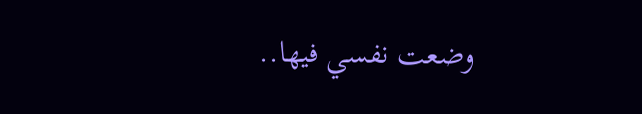وضعت نفسي فيها..